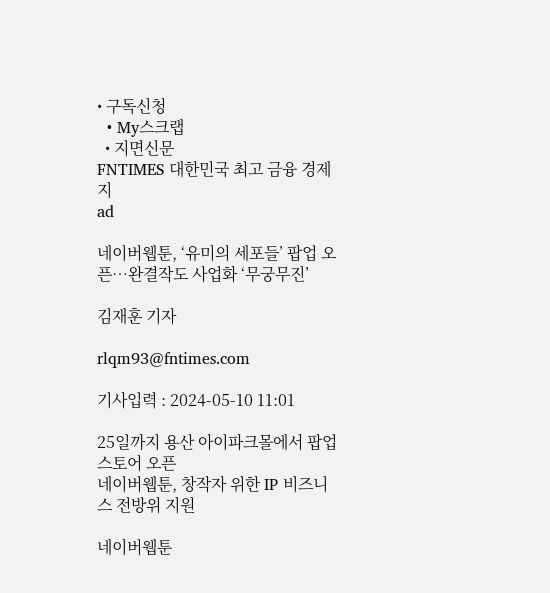• 구독신청
  • My스크랩
  • 지면신문
FNTIMES 대한민국 최고 금융 경제지
ad

네이버웹툰, ‘유미의 세포들’ 팝업 오픈…완결작도 사업화 ‘무궁무진’

김재훈 기자

rlqm93@fntimes.com

기사입력 : 2024-05-10 11:01

25일까지 용산 아이파크몰에서 팝업스토어 오픈
네이버웹툰, 창작자 위한 IP 비즈니스 전방위 지원

네이버웹툰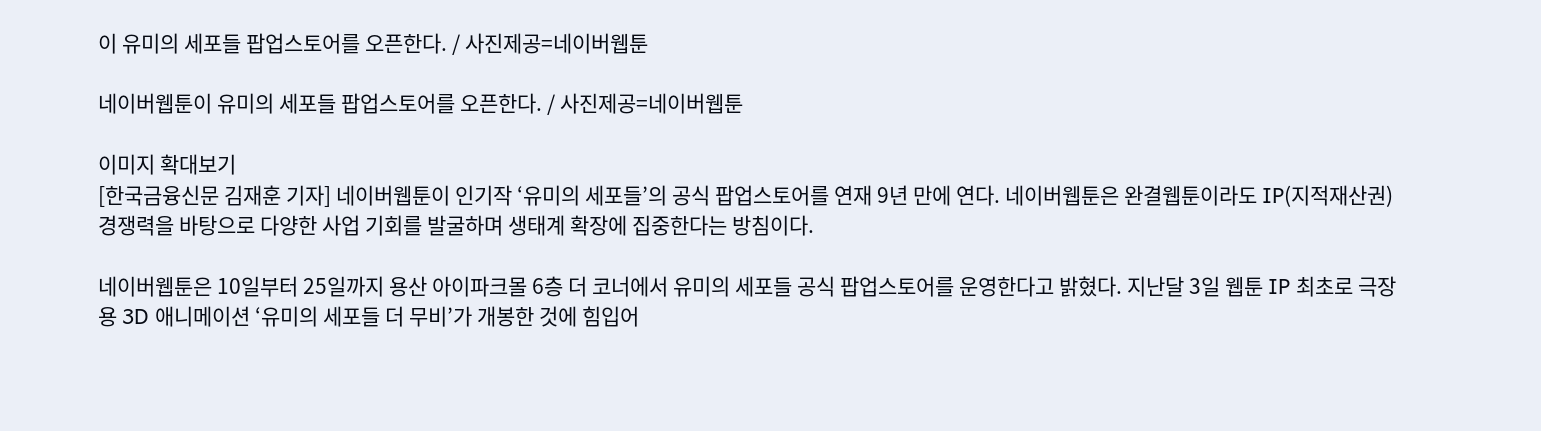이 유미의 세포들 팝업스토어를 오픈한다. / 사진제공=네이버웹툰

네이버웹툰이 유미의 세포들 팝업스토어를 오픈한다. / 사진제공=네이버웹툰

이미지 확대보기
[한국금융신문 김재훈 기자] 네이버웹툰이 인기작 ‘유미의 세포들’의 공식 팝업스토어를 연재 9년 만에 연다. 네이버웹툰은 완결웹툰이라도 IP(지적재산권) 경쟁력을 바탕으로 다양한 사업 기회를 발굴하며 생태계 확장에 집중한다는 방침이다.

네이버웹툰은 10일부터 25일까지 용산 아이파크몰 6층 더 코너에서 유미의 세포들 공식 팝업스토어를 운영한다고 밝혔다. 지난달 3일 웹툰 IP 최초로 극장용 3D 애니메이션 ‘유미의 세포들 더 무비’가 개봉한 것에 힘입어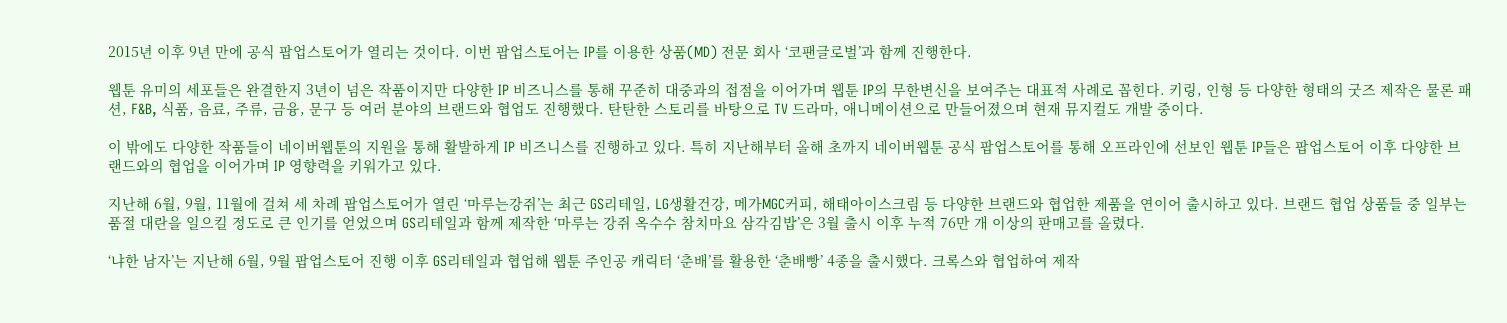2015년 이후 9년 만에 공식 팝업스토어가 열리는 것이다. 이번 팝업스토어는 IP를 이용한 상품(MD) 전문 회사 ‘코팬글로벌’과 함께 진행한다.

웹툰 유미의 세포들은 완결한지 3년이 넘은 작품이지만 다양한 IP 비즈니스를 통해 꾸준히 대중과의 접점을 이어가며 웹툰 IP의 무한변신을 보여주는 대표적 사례로 꼽힌다. 키링, 인형 등 다양한 형태의 굿즈 제작은 물론 패션, F&B, 식품, 음료, 주류, 금융, 문구 등 여러 분야의 브랜드와 협업도 진행했다. 탄탄한 스토리를 바탕으로 TV 드라마, 애니메이션으로 만들어졌으며 현재 뮤지컬도 개발 중이다.

이 밖에도 다양한 작품들이 네이버웹툰의 지원을 통해 활발하게 IP 비즈니스를 진행하고 있다. 특히 지난해부터 올해 초까지 네이버웹툰 공식 팝업스토어를 통해 오프라인에 선보인 웹툰 IP들은 팝업스토어 이후 다양한 브랜드와의 협업을 이어가며 IP 영향력을 키워가고 있다.

지난해 6월, 9월, 11월에 걸쳐 세 차례 팝업스토어가 열린 ‘마루는강쥐’는 최근 GS리테일, LG생활건강, 메가MGC커피, 해태아이스크림 등 다양한 브랜드와 협업한 제품을 연이어 출시하고 있다. 브랜드 협업 상품들 중 일부는 품절 대란을 일으킬 정도로 큰 인기를 얻었으며 GS리테일과 함께 제작한 ‘마루는 강쥐 옥수수 참치마요 삼각김밥’은 3월 출시 이후 누적 76만 개 이상의 판매고를 올렸다.

‘냐한 남자’는 지난해 6월, 9월 팝업스토어 진행 이후 GS리테일과 협업해 웹툰 주인공 캐릭터 ‘춘배’를 활용한 ‘춘배빵’ 4종을 출시했다. 크록스와 협업하여 제작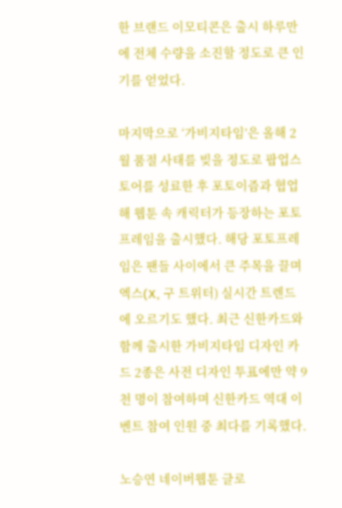한 브랜드 이모티콘은 출시 하루만에 전체 수량을 소진할 정도로 큰 인기를 얻었다.

마지막으로 ‘가비지타임’은 올해 2월 품절 사태를 빚을 정도로 팝업스토어를 성료한 후 포토이즘과 협업해 웹툰 속 캐릭터가 등장하는 포토 프레임을 출시했다. 해당 포토프레임은 팬들 사이에서 큰 주목을 끌며 엑스(X, 구 트위터) 실시간 트렌드에 오르기도 했다. 최근 신한카드와 함께 출시한 가비지타임 디자인 카드 2종은 사전 디자인 투표에만 약 9천 명이 참여하며 신한카드 역대 이벤트 참여 인원 중 최다를 기록했다.

노승연 네이버웹툰 글로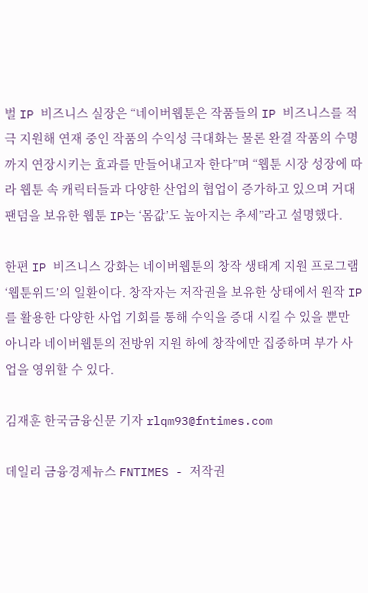벌 IP 비즈니스 실장은 “네이버웹툰은 작품들의 IP 비즈니스를 적극 지원해 연재 중인 작품의 수익성 극대화는 물론 완결 작품의 수명까지 연장시키는 효과를 만들어내고자 한다”며 “웹툰 시장 성장에 따라 웹툰 속 캐릭터들과 다양한 산업의 협업이 증가하고 있으며 거대 팬덤을 보유한 웹툰 IP는 ‘몸값’도 높아지는 추세”라고 설명했다.

한편 IP 비즈니스 강화는 네이버웹툰의 창작 생태계 지원 프로그램 ‘웹툰위드’의 일환이다. 창작자는 저작권을 보유한 상태에서 원작 IP를 활용한 다양한 사업 기회를 통해 수익을 증대 시킬 수 있을 뿐만 아니라 네이버웹툰의 전방위 지원 하에 창작에만 집중하며 부가 사업을 영위할 수 있다.

김재훈 한국금융신문 기자 rlqm93@fntimes.com

데일리 금융경제뉴스 FNTIMES - 저작권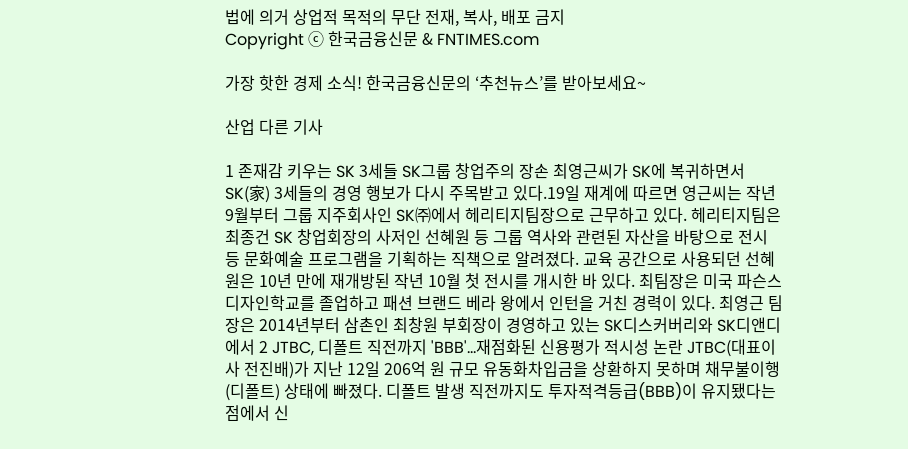법에 의거 상업적 목적의 무단 전재, 복사, 배포 금지
Copyright ⓒ 한국금융신문 & FNTIMES.com

가장 핫한 경제 소식! 한국금융신문의 ‘추천뉴스’를 받아보세요~

산업 다른 기사

1 존재감 키우는 SK 3세들 SK그룹 창업주의 장손 최영근씨가 SK에 복귀하면서 SK(家) 3세들의 경영 행보가 다시 주목받고 있다.19일 재계에 따르면 영근씨는 작년 9월부터 그룹 지주회사인 SK㈜에서 헤리티지팀장으로 근무하고 있다. 헤리티지팀은 최종건 SK 창업회장의 사저인 선혜원 등 그룹 역사와 관련된 자산을 바탕으로 전시 등 문화예술 프로그램을 기획하는 직책으로 알려졌다. 교육 공간으로 사용되던 선혜원은 10년 만에 재개방된 작년 10월 첫 전시를 개시한 바 있다. 최팀장은 미국 파슨스디자인학교를 졸업하고 패션 브랜드 베라 왕에서 인턴을 거친 경력이 있다. 최영근 팀장은 2014년부터 삼촌인 최창원 부회장이 경영하고 있는 SK디스커버리와 SK디앤디에서 2 JTBC, 디폴트 직전까지 'BBB'…재점화된 신용평가 적시성 논란 JTBC(대표이사 전진배)가 지난 12일 206억 원 규모 유동화차입금을 상환하지 못하며 채무불이행(디폴트) 상태에 빠졌다. 디폴트 발생 직전까지도 투자적격등급(BBB)이 유지됐다는 점에서 신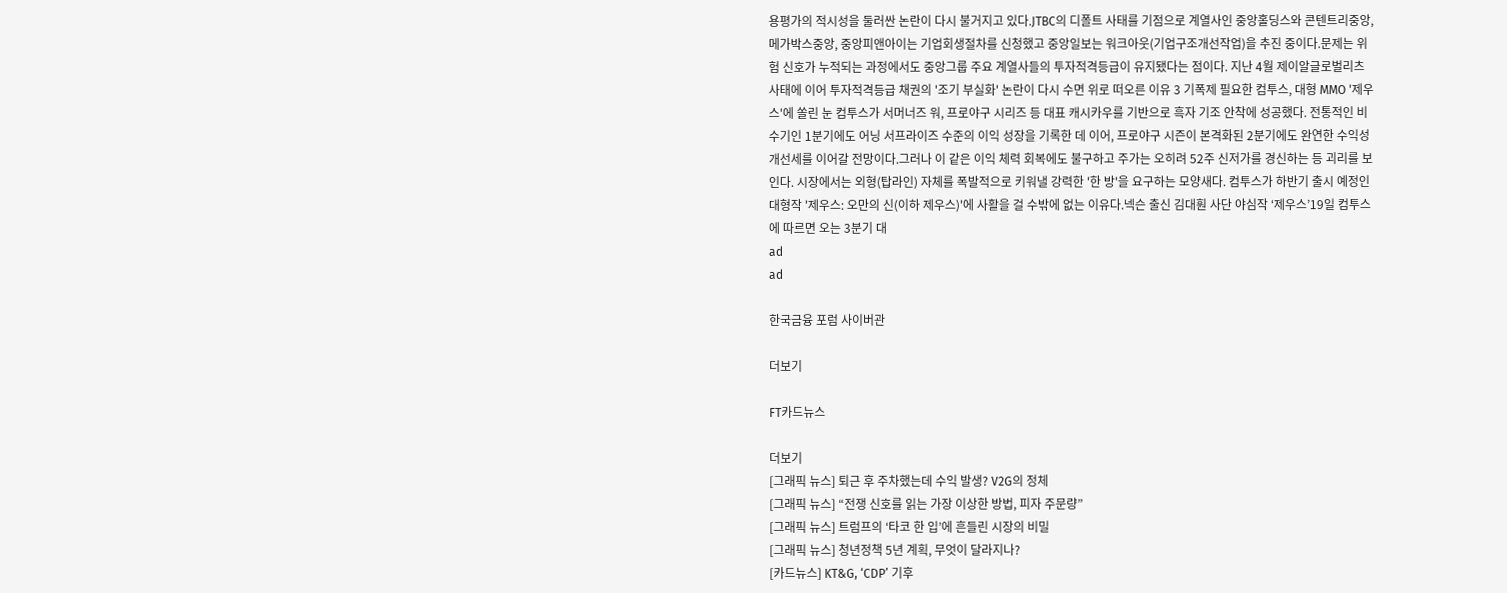용평가의 적시성을 둘러싼 논란이 다시 불거지고 있다.JTBC의 디폴트 사태를 기점으로 계열사인 중앙홀딩스와 콘텐트리중앙, 메가박스중앙, 중앙피앤아이는 기업회생절차를 신청했고 중앙일보는 워크아웃(기업구조개선작업)을 추진 중이다.문제는 위험 신호가 누적되는 과정에서도 중앙그룹 주요 계열사들의 투자적격등급이 유지됐다는 점이다. 지난 4월 제이알글로벌리츠 사태에 이어 투자적격등급 채권의 '조기 부실화' 논란이 다시 수면 위로 떠오른 이유 3 기폭제 필요한 컴투스, 대형 MMO '제우스'에 쏠린 눈 컴투스가 서머너즈 워, 프로야구 시리즈 등 대표 캐시카우를 기반으로 흑자 기조 안착에 성공했다. 전통적인 비수기인 1분기에도 어닝 서프라이즈 수준의 이익 성장을 기록한 데 이어, 프로야구 시즌이 본격화된 2분기에도 완연한 수익성 개선세를 이어갈 전망이다.그러나 이 같은 이익 체력 회복에도 불구하고 주가는 오히려 52주 신저가를 경신하는 등 괴리를 보인다. 시장에서는 외형(탑라인) 자체를 폭발적으로 키워낼 강력한 '한 방'을 요구하는 모양새다. 컴투스가 하반기 출시 예정인 대형작 '제우스: 오만의 신(이하 제우스)'에 사활을 걸 수밖에 없는 이유다.넥슨 출신 김대훤 사단 야심작 ‘제우스’19일 컴투스에 따르면 오는 3분기 대
ad
ad

한국금융 포럼 사이버관

더보기

FT카드뉴스

더보기
[그래픽 뉴스] 퇴근 후 주차했는데 수익 발생? V2G의 정체
[그래픽 뉴스] “전쟁 신호를 읽는 가장 이상한 방법, 피자 주문량”
[그래픽 뉴스] 트럼프의 ‘타코 한 입’에 흔들린 시장의 비밀
[그래픽 뉴스] 청년정책 5년 계획, 무엇이 달라지나?
[카드뉴스] KT&G, ‘CDP’ 기후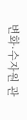변화·수자원 관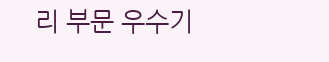리 부문 우수기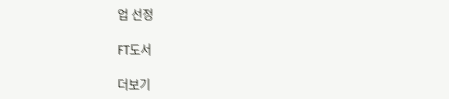업 선정

FT도서

더보기